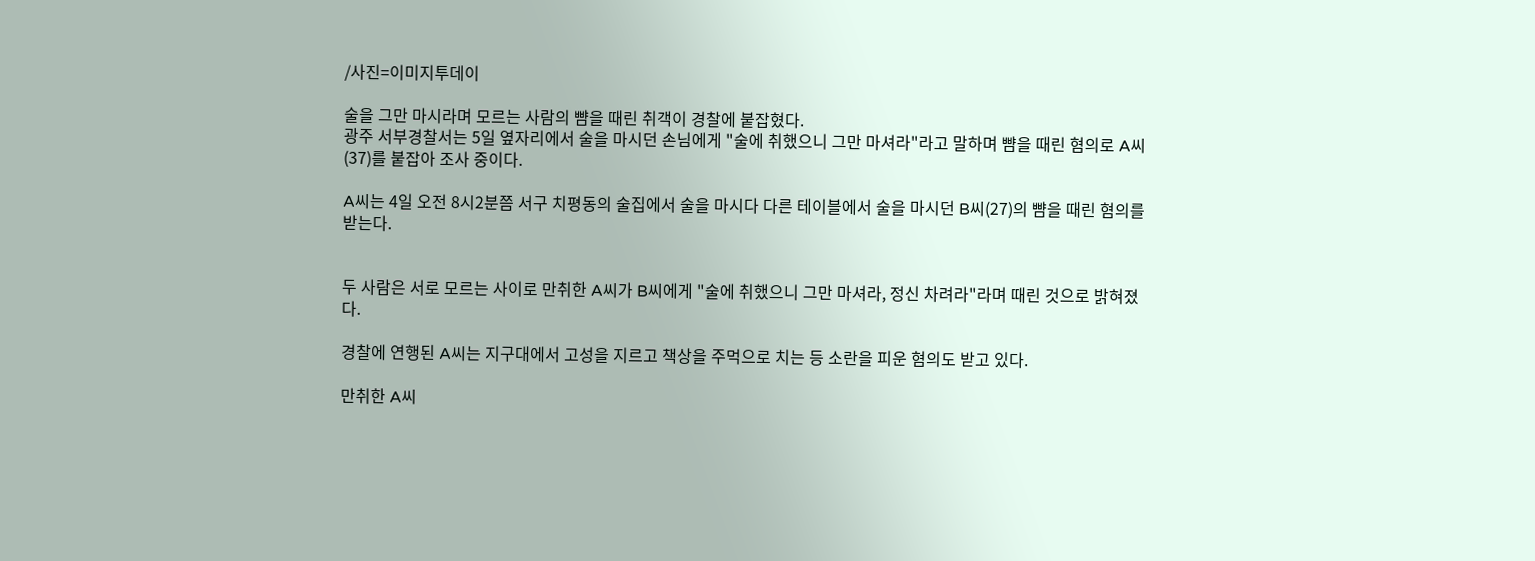/사진=이미지투데이

술을 그만 마시라며 모르는 사람의 뺨을 때린 취객이 경찰에 붙잡혔다.
광주 서부경찰서는 5일 옆자리에서 술을 마시던 손님에게 "술에 취했으니 그만 마셔라"라고 말하며 뺨을 때린 혐의로 A씨(37)를 붙잡아 조사 중이다.

A씨는 4일 오전 8시2분쯤 서구 치평동의 술집에서 술을 마시다 다른 테이블에서 술을 마시던 B씨(27)의 뺨을 때린 혐의를 받는다.


두 사람은 서로 모르는 사이로 만취한 A씨가 B씨에게 "술에 취했으니 그만 마셔라, 정신 차려라"라며 때린 것으로 밝혀졌다.

경찰에 연행된 A씨는 지구대에서 고성을 지르고 책상을 주먹으로 치는 등 소란을 피운 혐의도 받고 있다.

만취한 A씨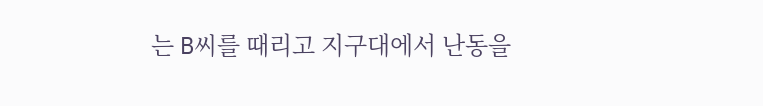는 B씨를 때리고 지구대에서 난동을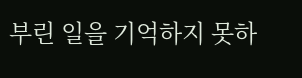부린 일을 기억하지 못하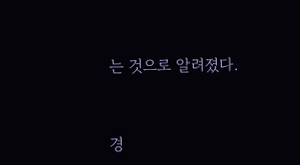는 것으로 알려졌다.


경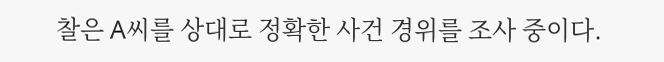찰은 A씨를 상대로 정확한 사건 경위를 조사 중이다.